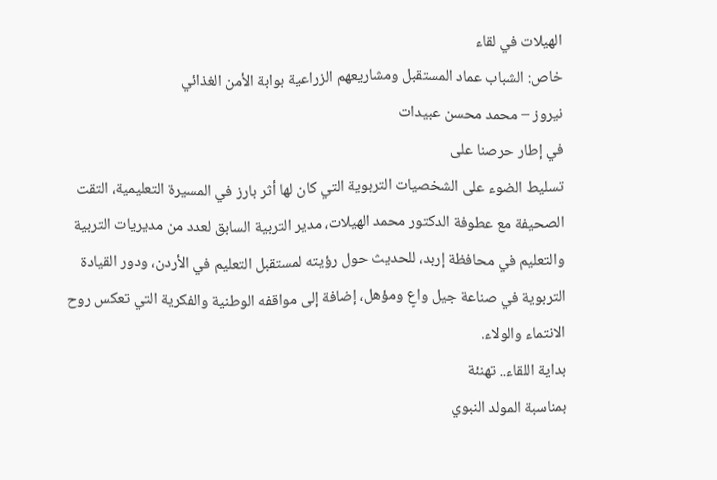الهيلات في لقاء
خاص: الشباب عماد المستقبل ومشاريعهم الزراعية بوابة الأمن الغذائي
نيروز – محمد محسن عبيدات
في إطار حرصنا على
تسليط الضوء على الشخصيات التربوية التي كان لها أثر بارز في المسيرة التعليمية، التقت
الصحيفة مع عطوفة الدكتور محمد الهيلات، مدير التربية السابق لعدد من مديريات التربية
والتعليم في محافظة إربد، للحديث حول رؤيته لمستقبل التعليم في الأردن، ودور القيادة
التربوية في صناعة جيل واعٍ ومؤهل، إضافة إلى مواقفه الوطنية والفكرية التي تعكس روح
الانتماء والولاء.
بداية اللقاء.. تهنئة
بمناسبة المولد النبوي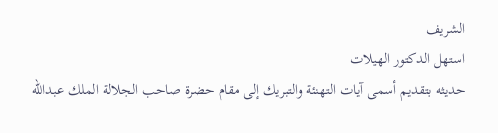الشريف
استهل الدكتور الهيلات
حديثه بتقديم أسمى آيات التهنئة والتبريك إلى مقام حضرة صاحب الجلالة الملك عبدالله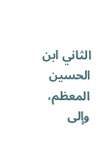الثاني ابن الحسين المعظم، وإلى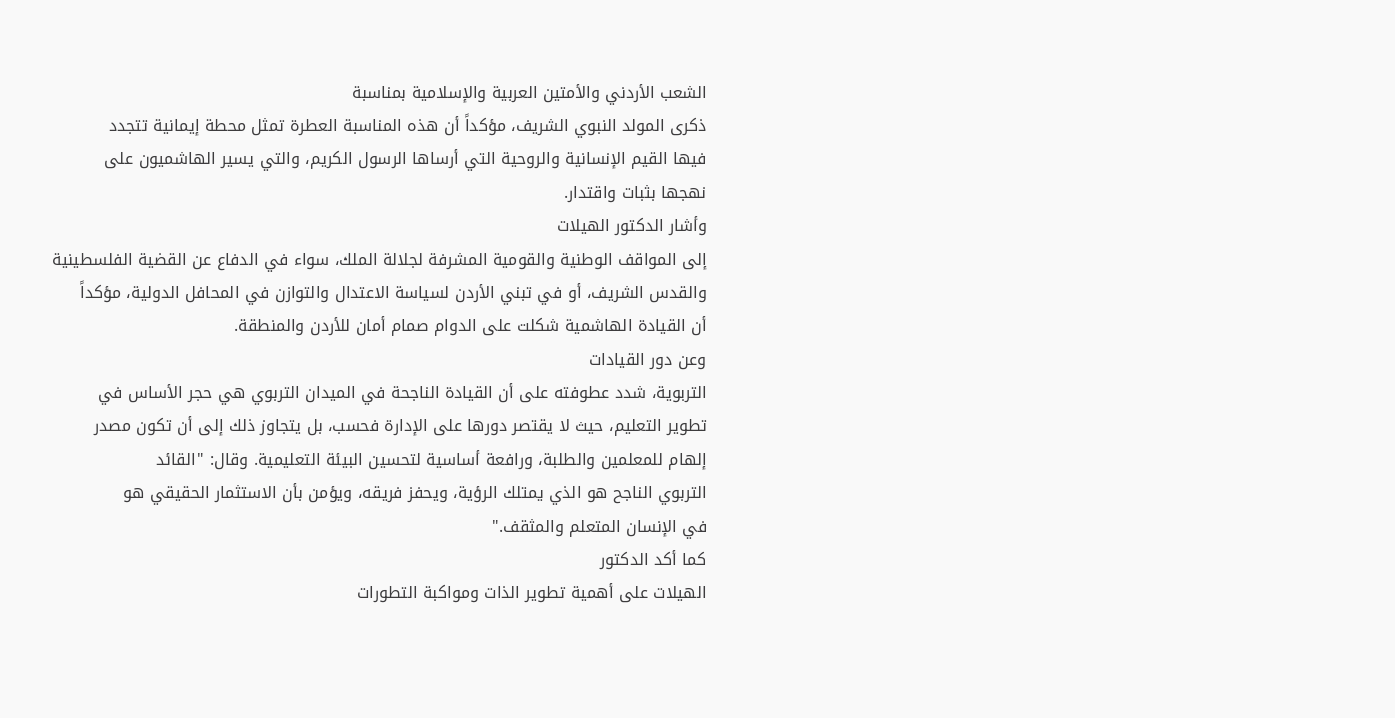الشعب الأردني والأمتين العربية والإسلامية بمناسبة
ذكرى المولد النبوي الشريف، مؤكداً أن هذه المناسبة العطرة تمثل محطة إيمانية تتجدد
فيها القيم الإنسانية والروحية التي أرساها الرسول الكريم، والتي يسير الهاشميون على
نهجها بثبات واقتدار.
وأشار الدكتور الهيلات
إلى المواقف الوطنية والقومية المشرفة لجلالة الملك، سواء في الدفاع عن القضية الفلسطينية
والقدس الشريف، أو في تبني الأردن لسياسة الاعتدال والتوازن في المحافل الدولية، مؤكداً
أن القيادة الهاشمية شكلت على الدوام صمام أمان للأردن والمنطقة.
وعن دور القيادات
التربوية، شدد عطوفته على أن القيادة الناجحة في الميدان التربوي هي حجر الأساس في
تطوير التعليم، حيث لا يقتصر دورها على الإدارة فحسب، بل يتجاوز ذلك إلى أن تكون مصدر
إلهام للمعلمين والطلبة، ورافعة أساسية لتحسين البيئة التعليمية. وقال: "القائد
التربوي الناجح هو الذي يمتلك الرؤية، ويحفز فريقه، ويؤمن بأن الاستثمار الحقيقي هو
في الإنسان المتعلم والمثقف."
كما أكد الدكتور
الهيلات على أهمية تطوير الذات ومواكبة التطورات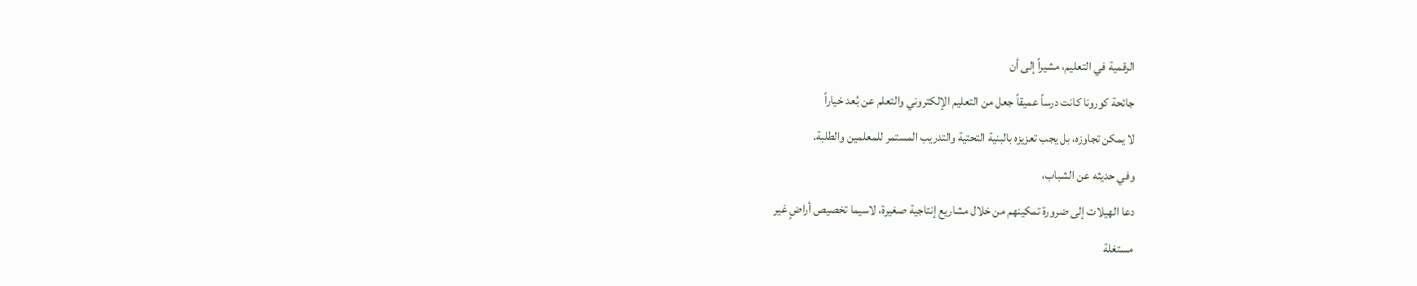الرقمية في التعليم، مشيراً إلى أن
جائحة كورونا كانت درساً عميقاً جعل من التعليم الإلكتروني والتعلم عن بُعد خياراً
لا يمكن تجاوزه، بل يجب تعزيزه بالبنية التحتية والتدريب المستمر للمعلمين والطلبة.
وفي حديثه عن الشباب،
دعا الهيلات إلى ضرورة تمكينهم من خلال مشاريع إنتاجية صغيرة، لاسيما تخصيص أراضٍ غير
مستغلة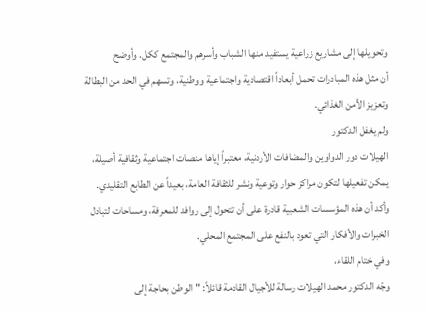وتحويلها إلى مشاريع زراعية يستفيد منها الشباب وأسرهم والمجتمع ككل. وأوضح
أن مثل هذه المبادرات تحمل أبعاداً اقتصادية واجتماعية ووطنية، وتسهم في الحد من البطالة
وتعزيز الأمن الغذائي.
ولم يغفل الدكتور
الهيلات دور الدواوين والمضافات الأردنية، معتبراً إياها منصات اجتماعية وثقافية أصيلة،
يمكن تفعيلها لتكون مراكز حوار وتوعية ونشر للثقافة العامة، بعيداً عن الطابع التقليدي.
وأكد أن هذه المؤسسات الشعبية قادرة على أن تتحول إلى روافد للمعرفة، ومساحات لتبادل
الخبرات والأفكار التي تعود بالنفع على المجتمع المحلي.
وفي ختام اللقاء،
وجّه الدكتور محمد الهيلات رسالة للأجيال القادمة قائلاً: "الوطن بحاجة إلى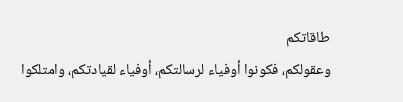طاقاتكم
وعقولكم، فكونوا أوفياء لرسالتكم، أوفياء لقيادتكم، وامتلكوا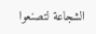الشجاعة لتصنعوا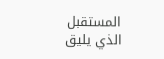المستقبل
الذي يليق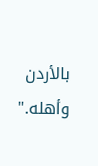بالأردن وأهله."